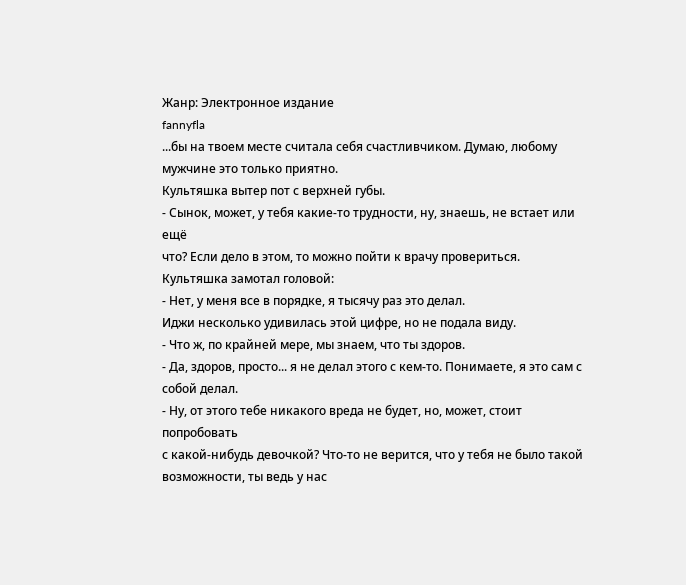Жанр: Электронное издание
fannyfla
...бы на твоем месте считала себя счастливчиком. Думаю, любому
мужчине это только приятно.
Культяшка вытер пот с верхней губы.
- Сынок, может, у тебя какие-то трудности, ну, знаешь, не встает или ещё
что? Если дело в этом, то можно пойти к врачу провериться.
Культяшка замотал головой:
- Нет, у меня все в порядке, я тысячу раз это делал.
Иджи несколько удивилась этой цифре, но не подала виду.
- Что ж, по крайней мере, мы знаем, что ты здоров.
- Да, здоров, просто... я не делал этого с кем-то. Понимаете, я это сам с
собой делал.
- Ну, от этого тебе никакого вреда не будет, но, может, стоит попробовать
с какой-нибудь девочкой? Что-то не верится, что у тебя не было такой
возможности, ты ведь у нас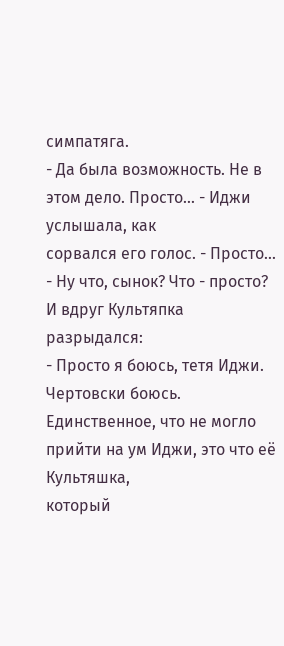симпатяга.
- Да была возможность. Не в этом дело. Просто... - Иджи услышала, как
сорвался его голос. - Просто...
- Ну что, сынок? Что - просто?
И вдруг Культяпка разрыдался:
- Просто я боюсь, тетя Иджи. Чертовски боюсь.
Единственное, что не могло прийти на ум Иджи, это что её Культяшка,
который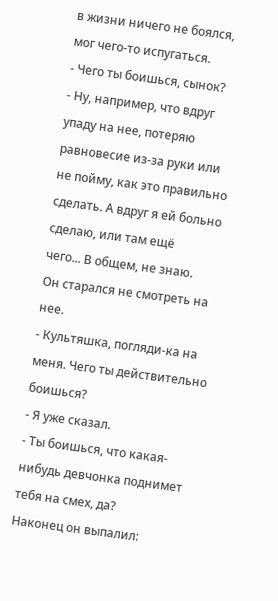в жизни ничего не боялся, мог чего-то испугаться.
- Чего ты боишься, сынок?
- Ну, например, что вдруг упаду на нее, потеряю равновесие из-за руки или
не пойму, как это правильно сделать. А вдруг я ей больно сделаю, или там ещё
чего... В общем, не знаю.
Он старался не смотреть на нее.
- Культяшка, погляди-ка на меня. Чего ты действительно боишься?
- Я уже сказал.
- Ты боишься, что какая-нибудь девчонка поднимет тебя на смех, да?
Наконец он выпалил: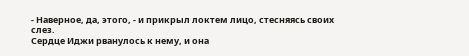- Наверное, да, этого, - и прикрыл локтем лицо, стесняясь своих слез.
Сердце Иджи рванулось к нему, и она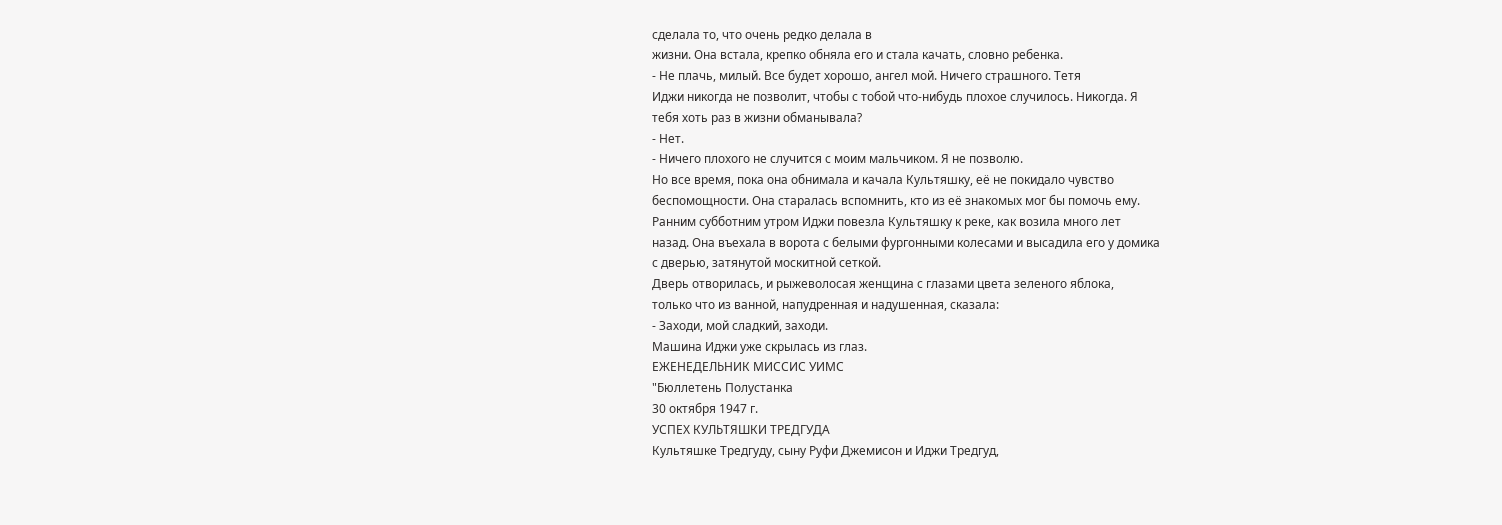сделала то, что очень редко делала в
жизни. Она встала, крепко обняла его и стала качать, словно ребенка.
- Не плачь, милый. Все будет хорошо, ангел мой. Ничего страшного. Тетя
Иджи никогда не позволит, чтобы с тобой что-нибудь плохое случилось. Никогда. Я
тебя хоть раз в жизни обманывала?
- Нет.
- Ничего плохого не случится с моим мальчиком. Я не позволю.
Но все время, пока она обнимала и качала Культяшку, её не покидало чувство
беспомощности. Она старалась вспомнить, кто из её знакомых мог бы помочь ему.
Ранним субботним утром Иджи повезла Культяшку к реке, как возила много лет
назад. Она въехала в ворота с белыми фургонными колесами и высадила его у домика
с дверью, затянутой москитной сеткой.
Дверь отворилась, и рыжеволосая женщина с глазами цвета зеленого яблока,
только что из ванной, напудренная и надушенная, сказала:
- Заходи, мой сладкий, заходи.
Машина Иджи уже скрылась из глаз.
ЕЖЕНЕДЕЛЬНИК МИССИС УИМС
"Бюллетень Полустанка
30 октября 1947 г.
УСПЕХ КУЛЬТЯШКИ ТРЕДГУДА
Культяшке Тредгуду, сыну Руфи Джемисон и Иджи Тредгуд,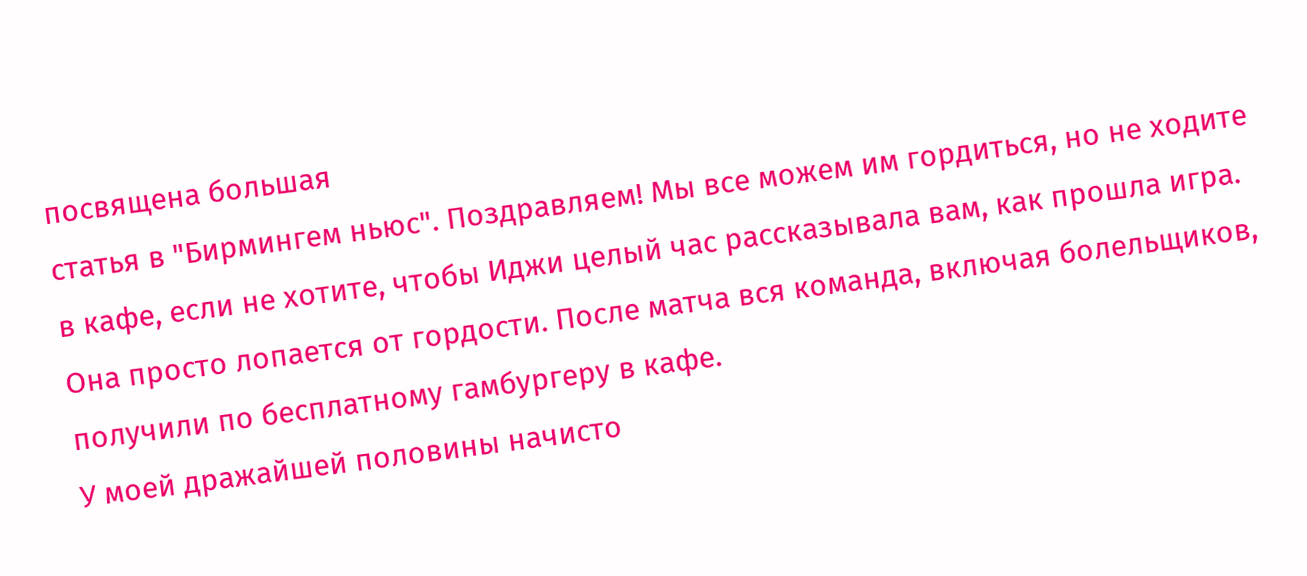посвящена большая
статья в "Бирмингем ньюс". Поздравляем! Мы все можем им гордиться, но не ходите
в кафе, если не хотите, чтобы Иджи целый час рассказывала вам, как прошла игра.
Она просто лопается от гордости. После матча вся команда, включая болельщиков,
получили по бесплатному гамбургеру в кафе.
У моей дражайшей половины начисто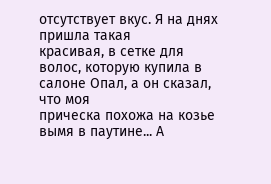отсутствует вкус. Я на днях пришла такая
красивая, в сетке для волос, которую купила в салоне Опал, а он сказал, что моя
прическа похожа на козье вымя в паутине... А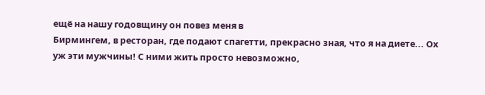ещё на нашу годовщину он повез меня в
Бирмингем, в ресторан, где подают спагетти, прекрасно зная, что я на диете... Ох
уж эти мужчины! С ними жить просто невозможно,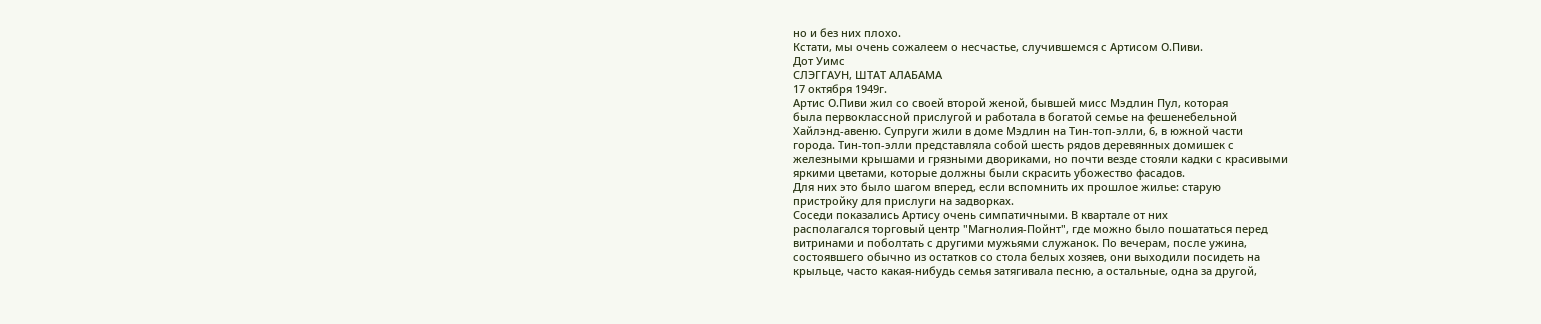но и без них плохо.
Кстати, мы очень сожалеем о несчастье, случившемся с Артисом О.Пиви.
Дот Уимс
СЛЭГГАУН, ШТАТ АЛАБАМА
17 октября 1949г.
Артис О.Пиви жил со своей второй женой, бывшей мисс Мэдлин Пул, которая
была первоклассной прислугой и работала в богатой семье на фешенебельной
Хайлэнд-авеню. Супруги жили в доме Мэдлин на Тин-топ-элли, 6, в южной части
города. Тин-топ-элли представляла собой шесть рядов деревянных домишек с
железными крышами и грязными двориками, но почти везде стояли кадки с красивыми
яркими цветами, которые должны были скрасить убожество фасадов.
Для них это было шагом вперед, если вспомнить их прошлое жилье: старую
пристройку для прислуги на задворках.
Соседи показались Артису очень симпатичными. В квартале от них
располагался торговый центр "Магнолия-Пойнт", где можно было пошататься перед
витринами и поболтать с другими мужьями служанок. По вечерам, после ужина,
состоявшего обычно из остатков со стола белых хозяев, они выходили посидеть на
крыльце, часто какая-нибудь семья затягивала песню, а остальные, одна за другой,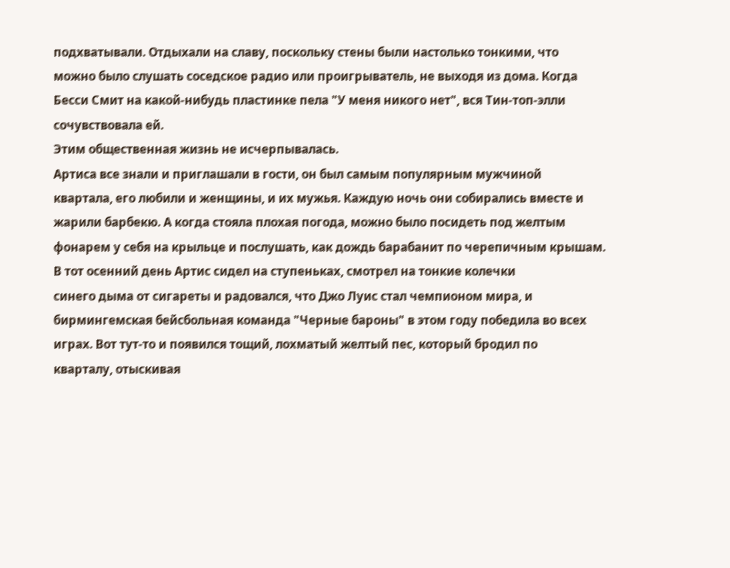подхватывали. Отдыхали на славу, поскольку стены были настолько тонкими, что
можно было слушать соседское радио или проигрыватель, не выходя из дома. Когда
Бесси Смит на какой-нибудь пластинке пела "У меня никого нет", вся Тин-топ-элли
сочувствовала ей.
Этим общественная жизнь не исчерпывалась.
Артиса все знали и приглашали в гости, он был самым популярным мужчиной
квартала, его любили и женщины, и их мужья. Каждую ночь они собирались вместе и
жарили барбекю. А когда стояла плохая погода, можно было посидеть под желтым
фонарем у себя на крыльце и послушать, как дождь барабанит по черепичным крышам.
В тот осенний день Артис сидел на ступеньках, смотрел на тонкие колечки
синего дыма от сигареты и радовался, что Джо Луис стал чемпионом мира, и
бирмингемская бейсбольная команда "Черные бароны" в этом году победила во всех
играх. Вот тут-то и появился тощий, лохматый желтый пес, который бродил по
кварталу, отыскивая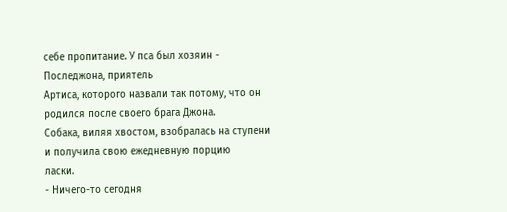себе пропитание. У пса был хозяин - Последжона, приятель
Артиса, которого назвали так потому, что он родился после своего брага Джона.
Собака, виляя хвостом, взобралась на ступени и получила свою ежедневную порцию
ласки.
- Ничего-то сегодня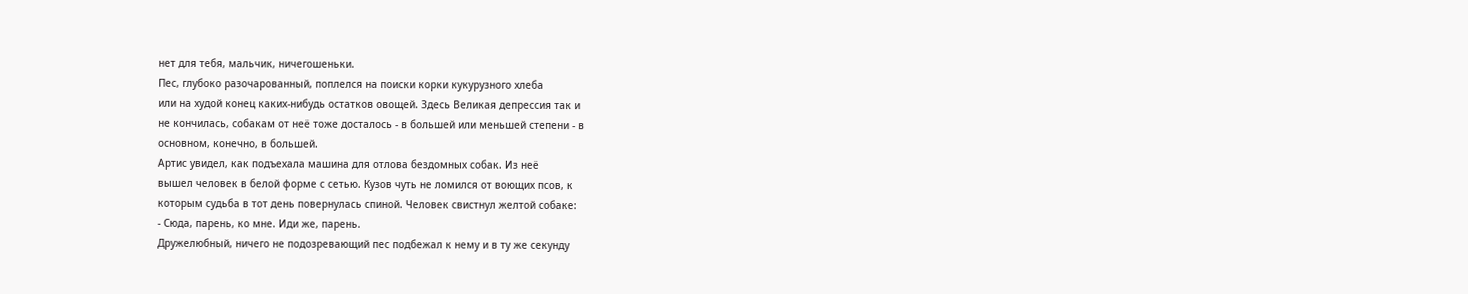нет для тебя, мальчик, ничегошеньки.
Пес, глубоко разочарованный, поплелся на поиски корки кукурузного хлеба
или на худой конец каких-нибудь остатков овощей. Здесь Великая депрессия так и
не кончилась, собакам от неё тоже досталось - в большей или меньшей степени - в
основном, конечно, в большей.
Артис увидел, как подъехала машина для отлова бездомных собак. Из неё
вышел человек в белой форме с сетью. Кузов чуть не ломился от воющих псов, к
которым судьба в тот день повернулась спиной. Человек свистнул желтой собаке:
- Сюда, парень, ко мне. Иди же, парень.
Дружелюбный, ничего не подозревающий пес подбежал к нему и в ту же секунду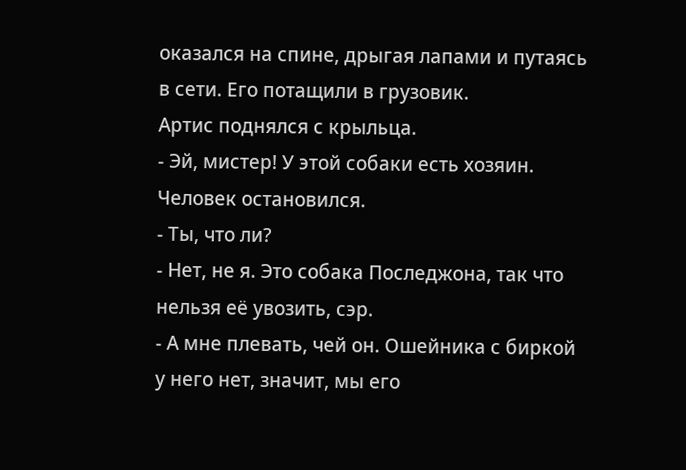оказался на спине, дрыгая лапами и путаясь в сети. Его потащили в грузовик.
Артис поднялся с крыльца.
- Эй, мистер! У этой собаки есть хозяин.
Человек остановился.
- Ты, что ли?
- Нет, не я. Это собака Последжона, так что нельзя её увозить, сэр.
- А мне плевать, чей он. Ошейника с биркой у него нет, значит, мы его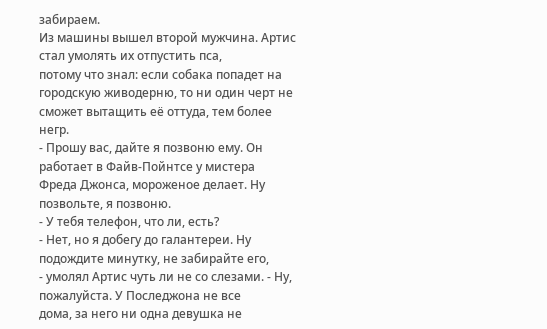забираем.
Из машины вышел второй мужчина. Артис стал умолять их отпустить пса,
потому что знал: если собака попадет на городскую живодерню, то ни один черт не
сможет вытащить её оттуда, тем более негр.
- Прошу вас, дайте я позвоню ему. Он работает в Файв-Пойнтсе у мистера
Фреда Джонса, мороженое делает. Ну позвольте, я позвоню.
- У тебя телефон, что ли, есть?
- Нет, но я добегу до галантереи. Ну подождите минутку, не забирайте его,
- умолял Артис чуть ли не со слезами. - Ну, пожалуйста. У Последжона не все
дома, за него ни одна девушка не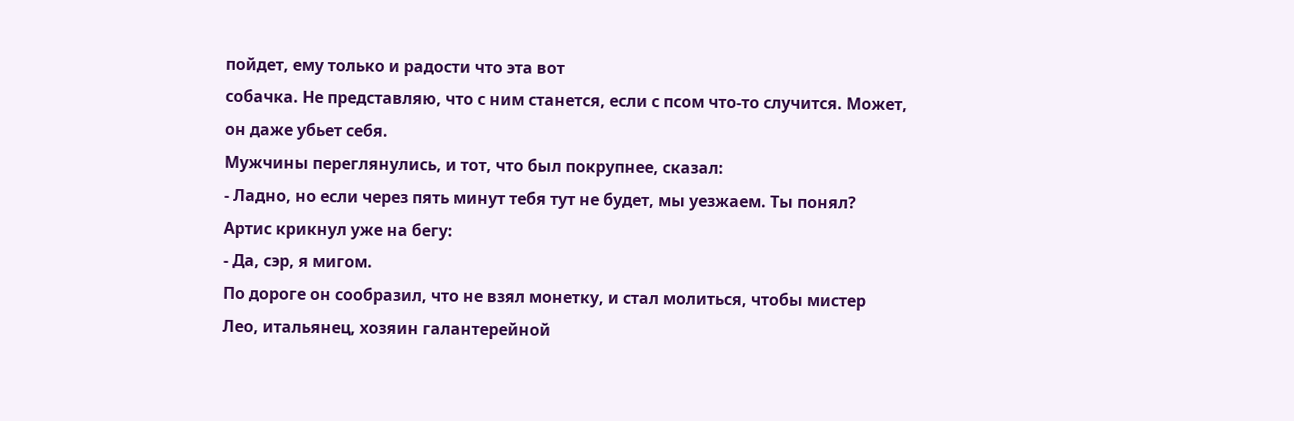пойдет, ему только и радости что эта вот
собачка. Не представляю, что с ним станется, если с псом что-то случится. Может,
он даже убьет себя.
Мужчины переглянулись, и тот, что был покрупнее, сказал:
- Ладно, но если через пять минут тебя тут не будет, мы уезжаем. Ты понял?
Артис крикнул уже на бегу:
- Да, сэр, я мигом.
По дороге он сообразил, что не взял монетку, и стал молиться, чтобы мистер
Лео, итальянец, хозяин галантерейной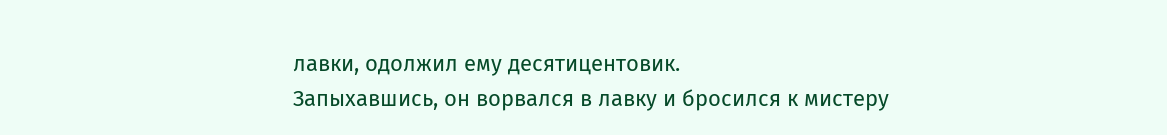лавки, одолжил ему десятицентовик.
Запыхавшись, он ворвался в лавку и бросился к мистеру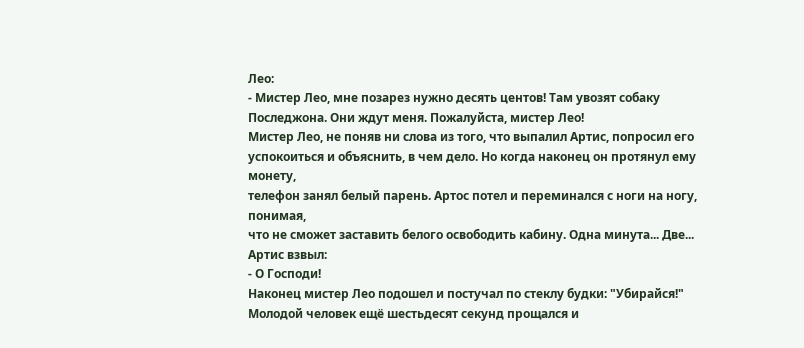Лео:
- Мистер Лео, мне позарез нужно десять центов! Там увозят собаку
Последжона. Они ждут меня. Пожалуйста, мистер Лео!
Мистер Лео, не поняв ни слова из того, что выпалил Артис, попросил его
успокоиться и объяснить, в чем дело. Но когда наконец он протянул ему монету,
телефон занял белый парень. Артос потел и переминался с ноги на ногу, понимая,
что не сможет заставить белого освободить кабину. Одна минута... Две... Артис взвыл:
- О Господи!
Наконец мистер Лео подошел и постучал по стеклу будки: "Убирайся!"
Молодой человек ещё шестьдесят секунд прощался и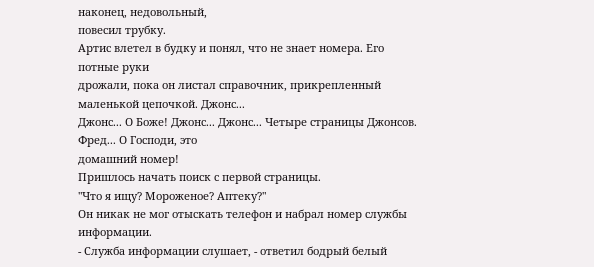наконец, недовольный,
повесил трубку.
Артис влетел в будку и понял, что не знает номера. Его потные руки
дрожали, пока он листал справочник, прикрепленный маленькой цепочкой. Джонс...
Джонс... О Боже! Джонс... Джонс... Четыре страницы Джонсов. Фред... О Господи, это
домашний номер!
Пришлось начать поиск с первой страницы.
"Что я ищу? Мороженое? Аптеку?"
Он никак не мог отыскать телефон и набрал номер службы информации.
- Служба информации слушает, - ответил бодрый белый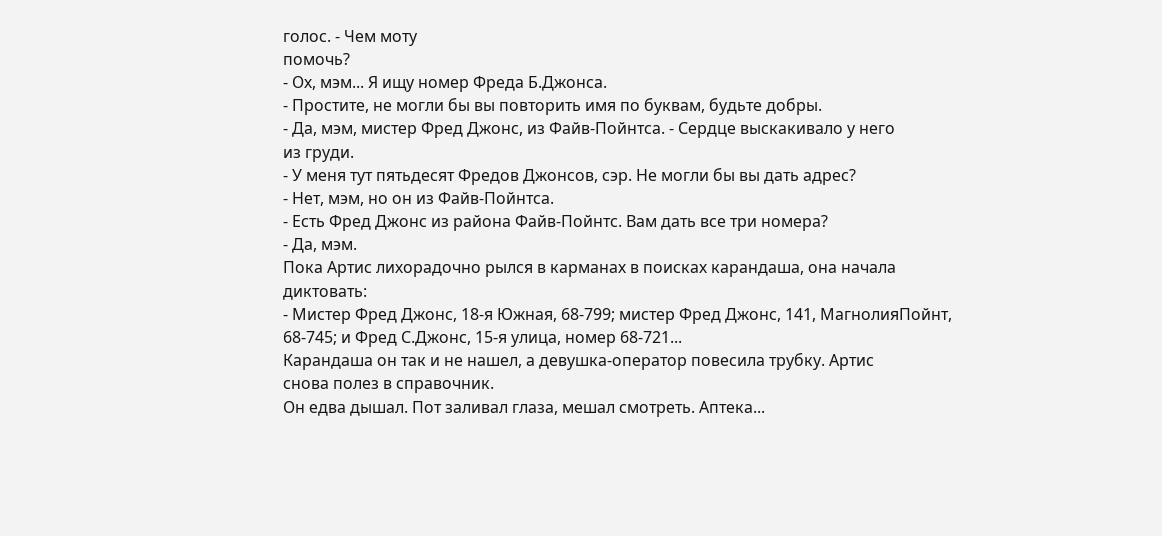голос. - Чем моту
помочь?
- Ох, мэм... Я ищу номер Фреда Б.Джонса.
- Простите, не могли бы вы повторить имя по буквам, будьте добры.
- Да, мэм, мистер Фред Джонс, из Файв-Пойнтса. - Сердце выскакивало у него
из груди.
- У меня тут пятьдесят Фредов Джонсов, сэр. Не могли бы вы дать адрес?
- Нет, мэм, но он из Файв-Пойнтса.
- Есть Фред Джонс из района Файв-Пойнтс. Вам дать все три номера?
- Да, мэм.
Пока Артис лихорадочно рылся в карманах в поисках карандаша, она начала
диктовать:
- Мистер Фред Джонс, 18-я Южная, 68-799; мистер Фред Джонс, 141, МагнолияПойнт,
68-745; и Фред С.Джонс, 15-я улица, номер 68-721...
Карандаша он так и не нашел, а девушка-оператор повесила трубку. Артис
снова полез в справочник.
Он едва дышал. Пот заливал глаза, мешал смотреть. Аптека...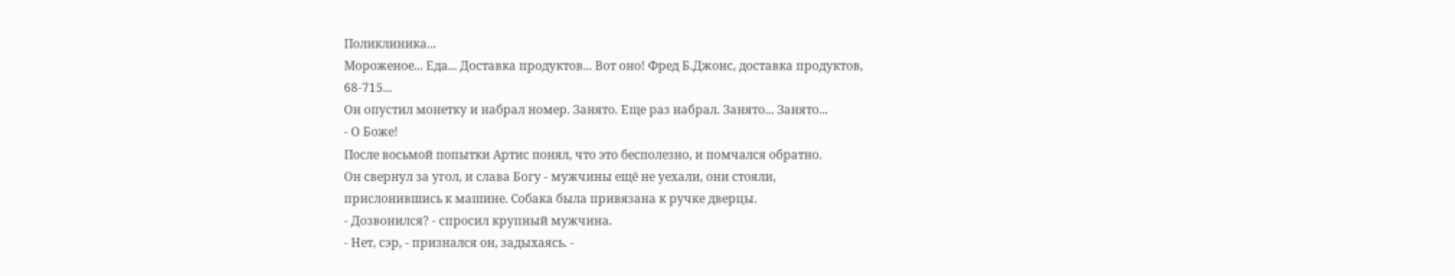Поликлиника...
Мороженое... Еда... Доставка продуктов... Вот оно! Фред Б.Джонс, доставка продуктов,
68-715...
Он опустил монетку и набрал номер. Занято. Еще раз набрал. Занято... Занято...
- О Боже!
После восьмой попытки Артис понял, что это бесполезно, и помчался обратно.
Он свернул за угол, и слава Богу - мужчины ещё не уехали, они стояли,
прислонившись к машине. Собака была привязана к ручке дверцы.
- Дозвонился? - спросил крупный мужчина.
- Нет, сэр, - признался он, задыхаясь. -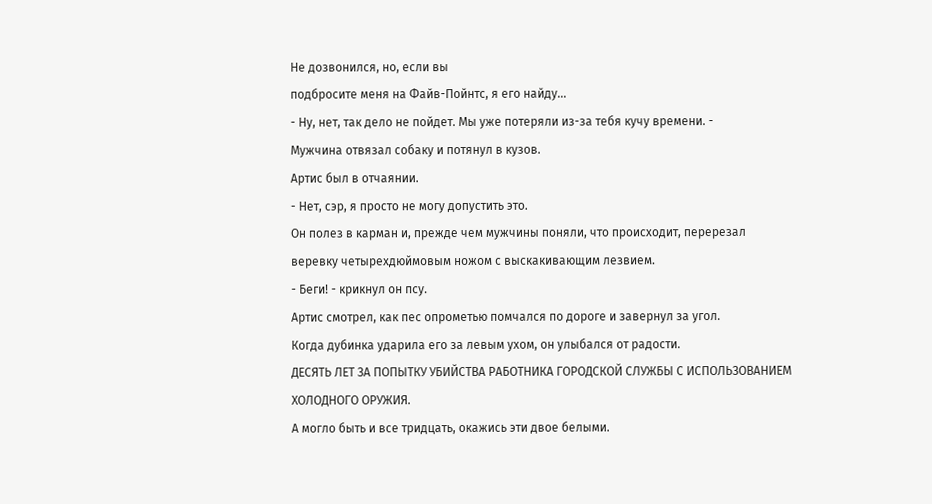Не дозвонился, но, если вы
подбросите меня на Файв-Пойнтс, я его найду...
- Ну, нет, так дело не пойдет. Мы уже потеряли из-за тебя кучу времени. -
Мужчина отвязал собаку и потянул в кузов.
Артис был в отчаянии.
- Нет, сэр, я просто не могу допустить это.
Он полез в карман и, прежде чем мужчины поняли, что происходит, перерезал
веревку четырехдюймовым ножом с выскакивающим лезвием.
- Беги! - крикнул он псу.
Артис смотрел, как пес опрометью помчался по дороге и завернул за угол.
Когда дубинка ударила его за левым ухом, он улыбался от радости.
ДЕСЯТЬ ЛЕТ ЗА ПОПЫТКУ УБИЙСТВА РАБОТНИКА ГОРОДСКОЙ СЛУЖБЫ С ИСПОЛЬЗОВАНИЕМ
ХОЛОДНОГО ОРУЖИЯ.
А могло быть и все тридцать, окажись эти двое белыми.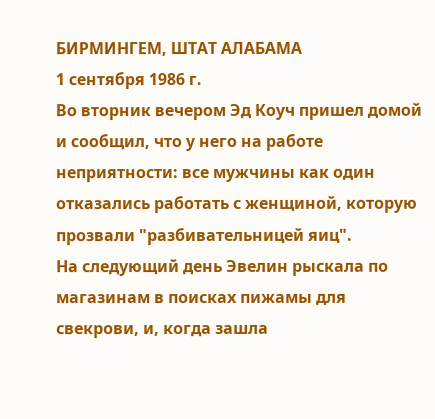БИРМИНГЕМ, ШТАТ АЛАБАМА
1 сентября 1986 г.
Во вторник вечером Эд Коуч пришел домой и сообщил, что у него на работе
неприятности: все мужчины как один отказались работать с женщиной, которую
прозвали "разбивательницей яиц".
На следующий день Эвелин рыскала по магазинам в поисках пижамы для
свекрови, и, когда зашла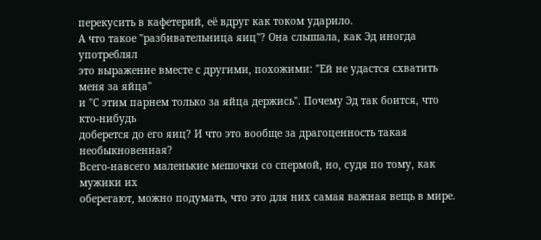перекусить в кафетерий, её вдруг как током ударило.
А что такое "разбивательница яиц"? Она слышала, как Эд иногда употреблял
это выражение вместе с другими, похожими: "Ей не удастся схватить меня за яйца"
и "С этим парнем только за яйца держись". Почему Эд так боится, что кто-нибудь
доберется до его яиц? И что это вообще за драгоценность такая необыкновенная?
Всего-навсего маленькие мешочки со спермой, но, судя по тому, как мужики их
оберегают, можно подумать, что это для них самая важная вещь в мире.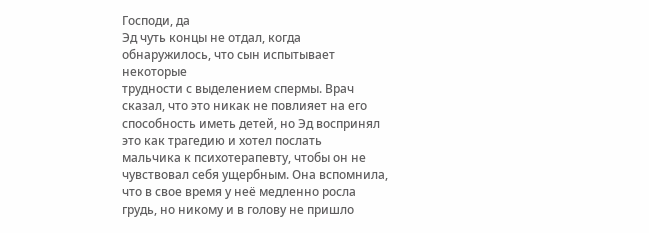Господи, да
Эд чуть концы не отдал, когда обнаружилось, что сын испытывает некоторые
трудности с выделением спермы. Врач сказал, что это никак не повлияет на его
способность иметь детей, но Эд воспринял это как трагедию и хотел послать
мальчика к психотерапевту, чтобы он не чувствовал себя ущербным. Она вспомнила,
что в свое время у неё медленно росла грудь, но никому и в голову не пришло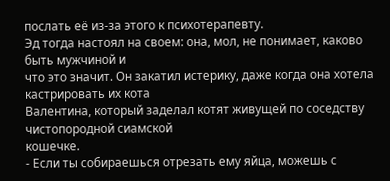послать её из-за этого к психотерапевту.
Эд тогда настоял на своем: она, мол, не понимает, каково быть мужчиной и
что это значит. Он закатил истерику, даже когда она хотела кастрировать их кота
Валентина, который заделал котят живущей по соседству чистопородной сиамской
кошечке.
- Если ты собираешься отрезать ему яйца, можешь с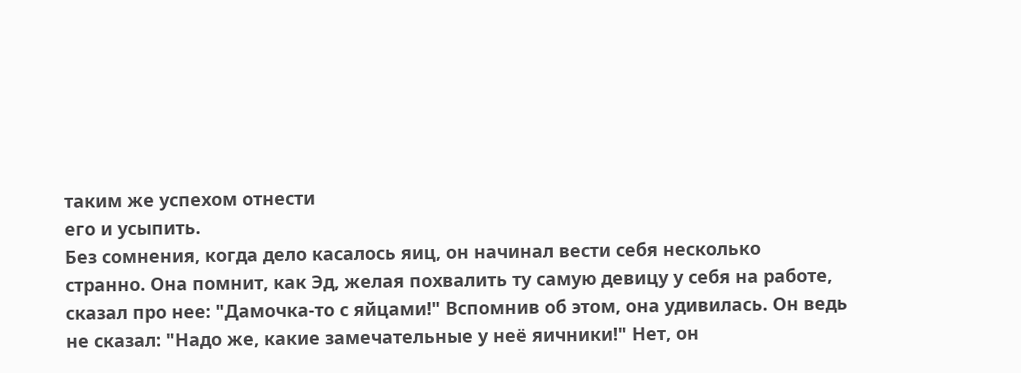таким же успехом отнести
его и усыпить.
Без сомнения, когда дело касалось яиц, он начинал вести себя несколько
странно. Она помнит, как Эд, желая похвалить ту самую девицу у себя на работе,
сказал про нее: "Дамочка-то с яйцами!" Вспомнив об этом, она удивилась. Он ведь
не сказал: "Надо же, какие замечательные у неё яичники!" Нет, он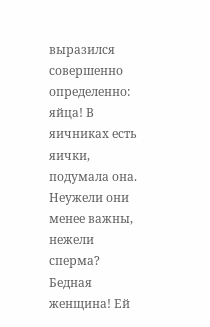выразился
совершенно определенно: яйца! В яичниках есть яички, подумала она. Неужели они
менее важны, нежели сперма?
Бедная женщина! Ей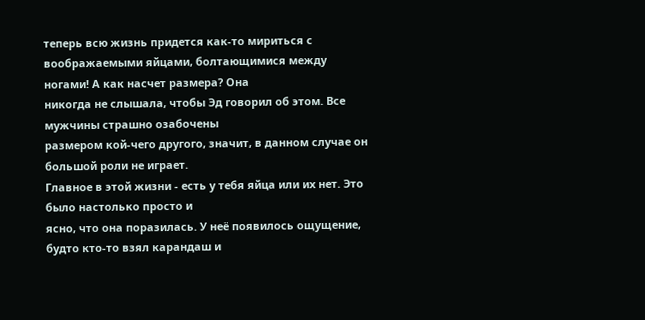теперь всю жизнь придется как-то мириться с
воображаемыми яйцами, болтающимися между ногами! А как насчет размера? Она
никогда не слышала, чтобы Эд говорил об этом. Все мужчины страшно озабочены
размером кой-чего другого, значит, в данном случае он большой роли не играет.
Главное в этой жизни - есть у тебя яйца или их нет. Это было настолько просто и
ясно, что она поразилась. У неё появилось ощущение, будто кто-то взял карандаш и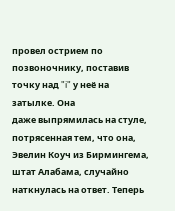провел острием по позвоночнику, поставив точку над "i" у неё на затылке. Она
даже выпрямилась на стуле, потрясенная тем, что она, Эвелин Коуч из Бирмингема,
штат Алабама, случайно наткнулась на ответ. Теперь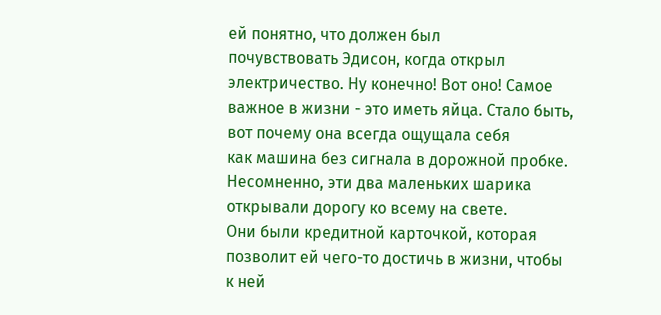ей понятно, что должен был
почувствовать Эдисон, когда открыл электричество. Ну конечно! Вот оно! Самое
важное в жизни - это иметь яйца. Стало быть, вот почему она всегда ощущала себя
как машина без сигнала в дорожной пробке.
Несомненно, эти два маленьких шарика открывали дорогу ко всему на свете.
Они были кредитной карточкой, которая позволит ей чего-то достичь в жизни, чтобы
к ней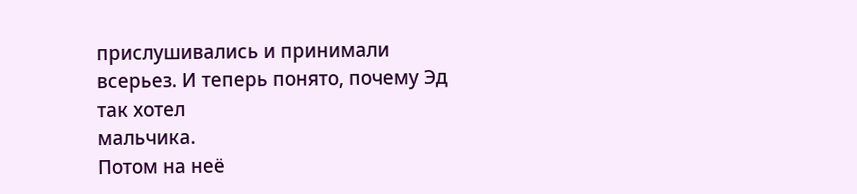прислушивались и принимали всерьез. И теперь понято, почему Эд так хотел
мальчика.
Потом на неё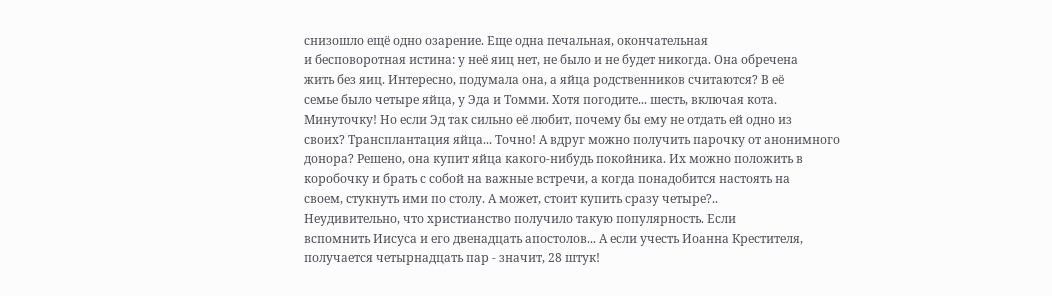снизошло ещё одно озарение. Еще одна печальная, окончательная
и бесповоротная истина: у неё яиц нет, не было и не будет никогда. Она обречена
жить без яиц. Интересно, подумала она, а яйца родственников считаются? В её
семье было четыре яйца, у Эда и Томми. Хотя погодите... шесть, включая кота.
Минуточку! Но если Эд так сильно её любит, почему бы ему не отдать ей одно из
своих? Трансплантация яйца... Точно! А вдруг можно получить парочку от анонимного
донора? Решено, она купит яйца какого-нибудь покойника. Их можно положить в
коробочку и брать с собой на важные встречи, а когда понадобится настоять на
своем, стукнуть ими по столу. А может, стоит купить сразу четыре?..
Неудивительно, что христианство получило такую популярность. Если
вспомнить Иисуса и его двенадцать апостолов... А если учесть Иоанна Крестителя,
получается четырнадцать пар - значит, 28 штук!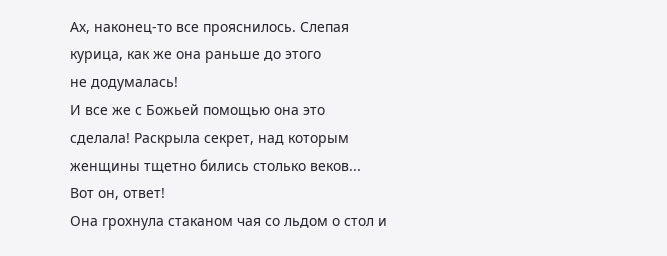Ах, наконец-то все прояснилось. Слепая курица, как же она раньше до этого
не додумалась!
И все же с Божьей помощью она это сделала! Раскрыла секрет, над которым
женщины тщетно бились столько веков...
Вот он, ответ!
Она грохнула стаканом чая со льдом о стол и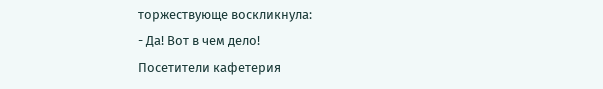торжествующе воскликнула:
- Да! Вот в чем дело!
Посетители кафетерия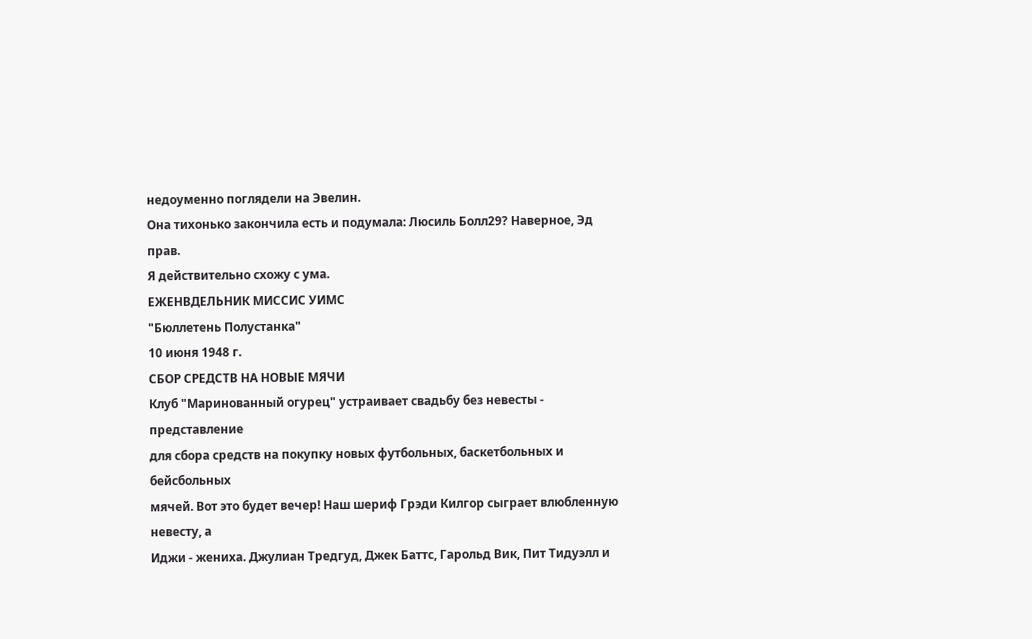недоуменно поглядели на Эвелин.
Она тихонько закончила есть и подумала: Люсиль Болл29? Наверное, Эд прав.
Я действительно схожу с ума.
ЕЖЕНВДЕЛЬНИК МИССИС УИМС
"Бюллетень Полустанка"
10 июня 1948 г.
СБОР СРЕДСТВ НА НОВЫЕ МЯЧИ
Клуб "Маринованный огурец" устраивает свадьбу без невесты - представление
для сбора средств на покупку новых футбольных, баскетбольных и бейсбольных
мячей. Вот это будет вечер! Наш шериф Грэди Килгор сыграет влюбленную невесту, а
Иджи - жениха. Джулиан Тредгуд, Джек Баттс, Гарольд Вик, Пит Тидуэлл и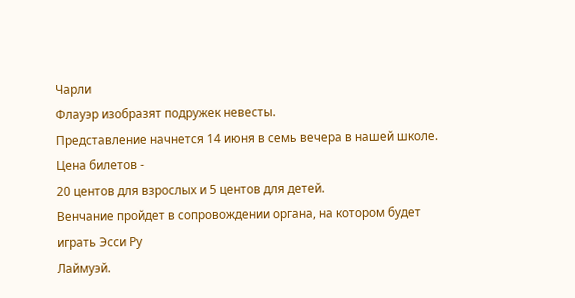Чарли
Флауэр изобразят подружек невесты.
Представление начнется 14 июня в семь вечера в нашей школе. Цена билетов -
20 центов для взрослых и 5 центов для детей.
Венчание пройдет в сопровождении органа, на котором будет играть Эсси Ру
Лаймуэй.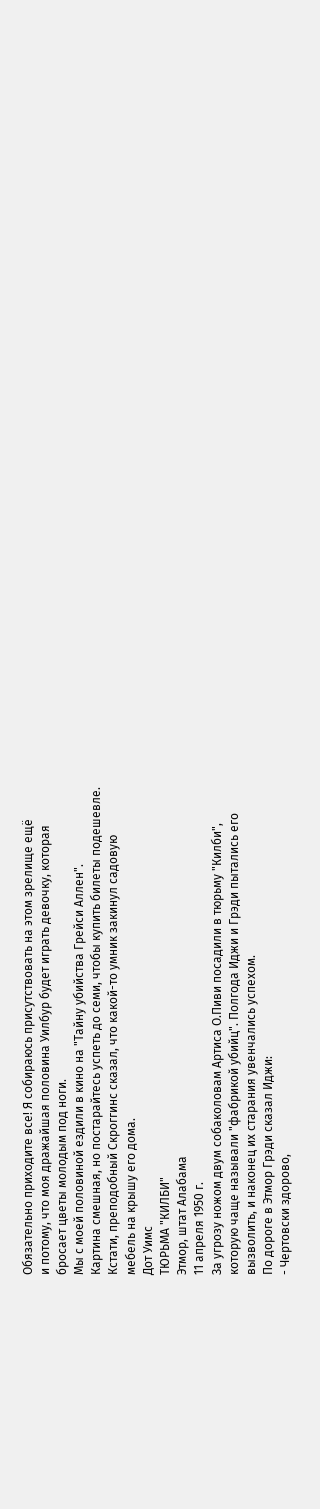Обязательно приходите все! Я собираюсь присутствовать на этом зрелище ещё
и потому, что моя дражайшая половина Уилбур будет играть девочку, которая
бросает цветы молодым под ноги.
Мы с моей половиной ездили в кино на "Тайну убийства Грейси Аллен".
Картина смешная, но постарайтесь успеть до семи, чтобы купить билеты подешевле.
Кстати, преподобный Скроггинс сказал, что какой-то умник закинул садовую
мебель на крышу его дома.
Дот Уимс
ТЮРЬМА "КИЛБИ"
Этмор, штат Алабама
11 апреля 1950 г.
За угрозу ножом двум собаколовам Артиса О.Пиви посадили в тюрьму "Килби",
которую чаще называли "фабрикой убийц". Полгода Иджи и Грэди пытались его
вызволить, и наконец их старания увенчались успехом.
По дороге в Этмор Грэди сказал Иджи:
- Чертовски здорово,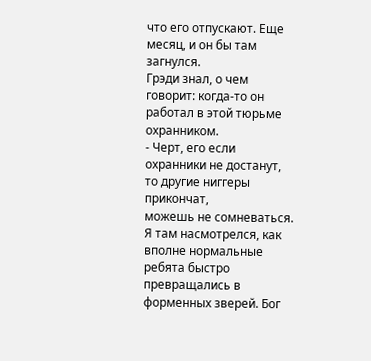что его отпускают. Еще месяц, и он бы там загнулся.
Грэди знал, о чем говорит: когда-то он работал в этой тюрьме охранником.
- Черт, его если охранники не достанут, то другие ниггеры прикончат,
можешь не сомневаться. Я там насмотрелся, как вполне нормальные ребята быстро
превращались в форменных зверей. Бог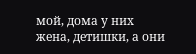мой, дома у них жена, детишки, а они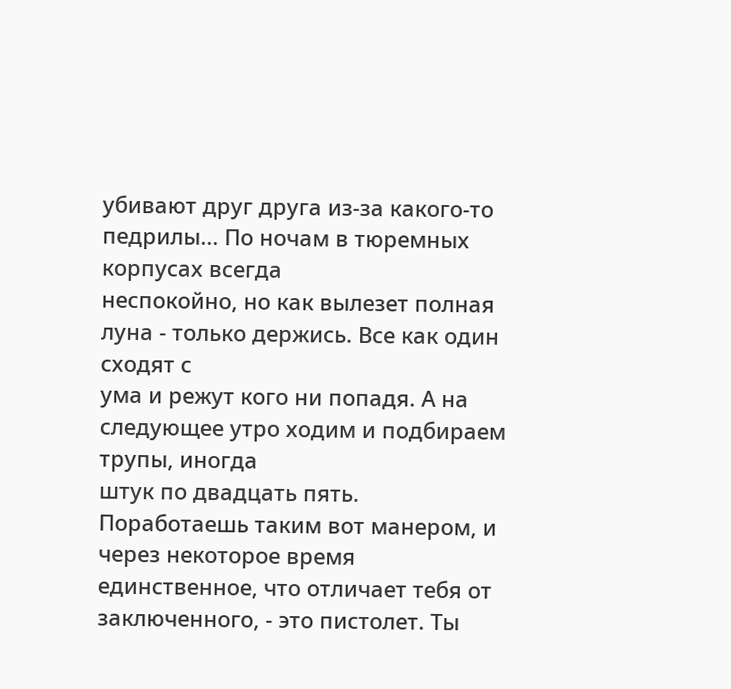убивают друг друга из-за какого-то педрилы... По ночам в тюремных корпусах всегда
неспокойно, но как вылезет полная луна - только держись. Все как один сходят с
ума и режут кого ни попадя. А на следующее утро ходим и подбираем трупы, иногда
штук по двадцать пять. Поработаешь таким вот манером, и через некоторое время
единственное, что отличает тебя от заключенного, - это пистолет. Ты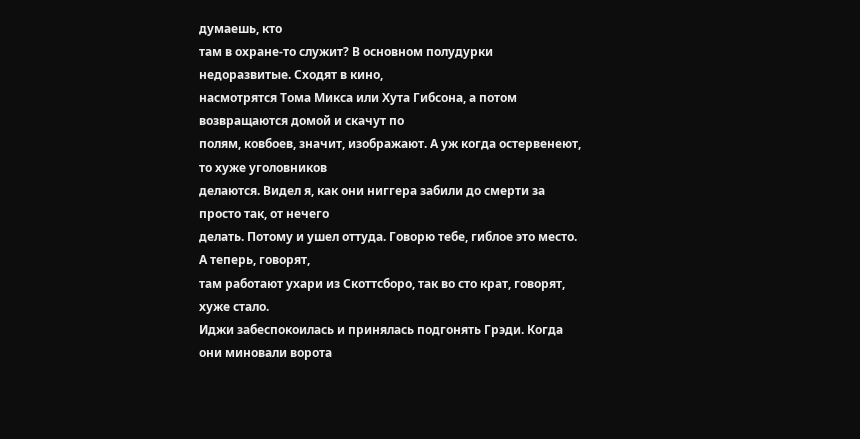думаешь, кто
там в охране-то служит? В основном полудурки недоразвитые. Сходят в кино,
насмотрятся Тома Микса или Хута Гибсона, а потом возвращаются домой и скачут по
полям, ковбоев, значит, изображают. А уж когда остервенеют, то хуже уголовников
делаются. Видел я, как они ниггера забили до смерти за просто так, от нечего
делать. Потому и ушел оттуда. Говорю тебе, гиблое это место. А теперь, говорят,
там работают ухари из Скоттсборо, так во сто крат, говорят, хуже стало.
Иджи забеспокоилась и принялась подгонять Грэди. Когда они миновали ворота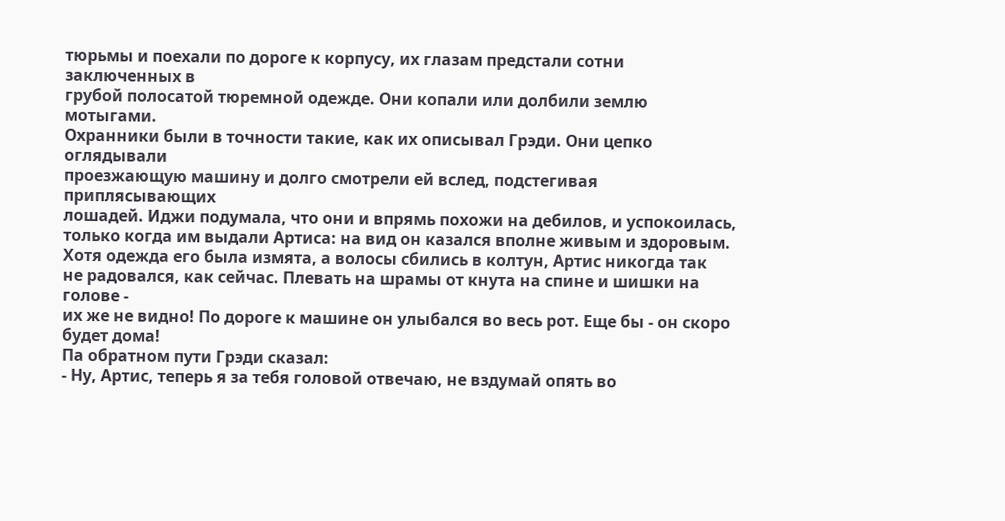тюрьмы и поехали по дороге к корпусу, их глазам предстали сотни заключенных в
грубой полосатой тюремной одежде. Они копали или долбили землю мотыгами.
Охранники были в точности такие, как их описывал Грэди. Они цепко оглядывали
проезжающую машину и долго смотрели ей вслед, подстегивая приплясывающих
лошадей. Иджи подумала, что они и впрямь похожи на дебилов, и успокоилась,
только когда им выдали Артиса: на вид он казался вполне живым и здоровым.
Хотя одежда его была измята, а волосы сбились в колтун, Артис никогда так
не радовался, как сейчас. Плевать на шрамы от кнута на спине и шишки на голове -
их же не видно! По дороге к машине он улыбался во весь рот. Еще бы - он скоро
будет дома!
Па обратном пути Грэди сказал:
- Ну, Артис, теперь я за тебя головой отвечаю, не вздумай опять во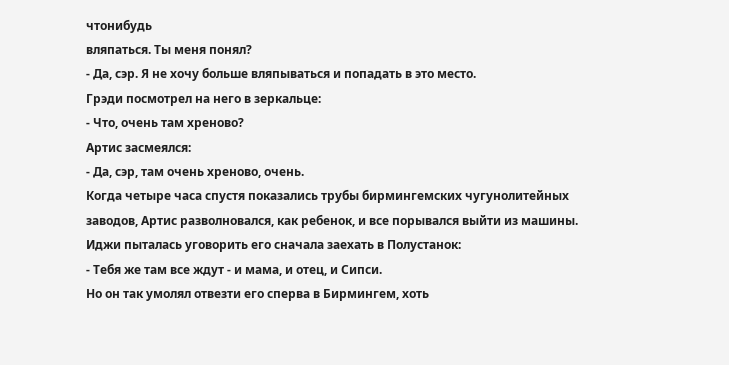чтонибудь
вляпаться. Ты меня понял?
- Да, сэр. Я не хочу больше вляпываться и попадать в это место.
Грэди посмотрел на него в зеркальце:
- Что, очень там хреново?
Артис засмеялся:
- Да, сэр, там очень хреново, очень.
Когда четыре часа спустя показались трубы бирмингемских чугунолитейных
заводов, Артис разволновался, как ребенок, и все порывался выйти из машины.
Иджи пыталась уговорить его сначала заехать в Полустанок:
- Тебя же там все ждут - и мама, и отец, и Сипси.
Но он так умолял отвезти его сперва в Бирмингем, хоть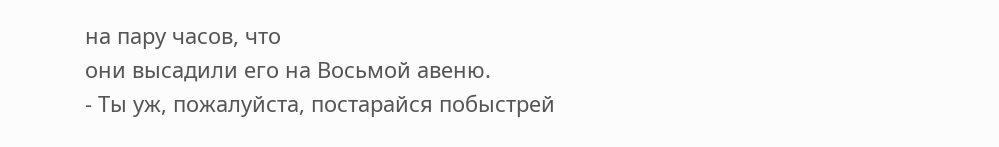на пару часов, что
они высадили его на Восьмой авеню.
- Ты уж, пожалуйста, постарайся побыстрей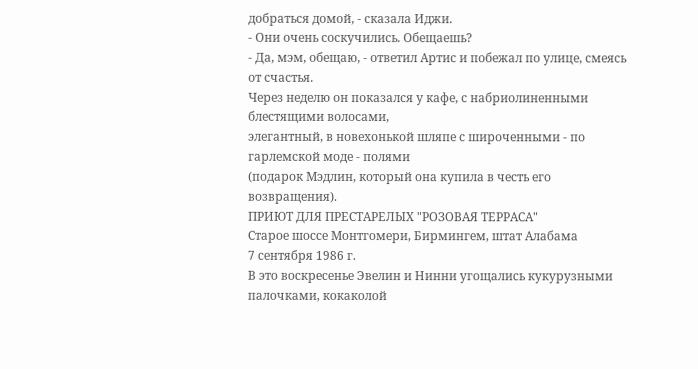добраться домой, - сказала Иджи.
- Они очень соскучились. Обещаешь?
- Да, мэм, обещаю, - ответил Артис и побежал по улице, смеясь от счастья.
Через неделю он показался у кафе, с набриолиненными блестящими волосами,
элегантный, в новехонькой шляпе с широченными - по гарлемской моде - полями
(подарок Мэдлин, который она купила в честь его возвращения).
ПРИЮТ ДЛЯ ПРЕСТАРЕЛЫХ "РОЗОВАЯ ТЕРРАСА"
Старое шоссе Монтгомери, Бирмингем, штат Алабама
7 сентября 1986 г.
В это воскресенье Эвелин и Нинни угощались кукурузными палочками, кокаколой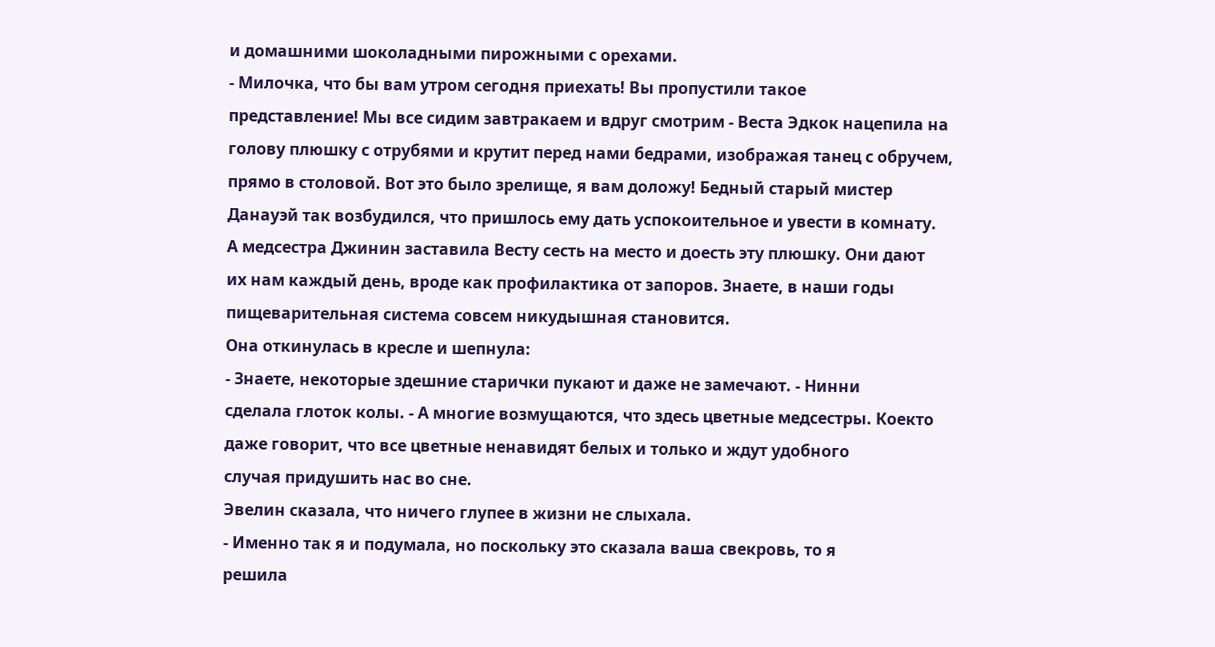и домашними шоколадными пирожными с орехами.
- Милочка, что бы вам утром сегодня приехать! Вы пропустили такое
представление! Мы все сидим завтракаем и вдруг смотрим - Веста Эдкок нацепила на
голову плюшку с отрубями и крутит перед нами бедрами, изображая танец с обручем,
прямо в столовой. Вот это было зрелище, я вам доложу! Бедный старый мистер
Данауэй так возбудился, что пришлось ему дать успокоительное и увести в комнату.
А медсестра Джинин заставила Весту сесть на место и доесть эту плюшку. Они дают
их нам каждый день, вроде как профилактика от запоров. Знаете, в наши годы
пищеварительная система совсем никудышная становится.
Она откинулась в кресле и шепнула:
- Знаете, некоторые здешние старички пукают и даже не замечают. - Нинни
сделала глоток колы. - А многие возмущаются, что здесь цветные медсестры. Коекто
даже говорит, что все цветные ненавидят белых и только и ждут удобного
случая придушить нас во сне.
Эвелин сказала, что ничего глупее в жизни не слыхала.
- Именно так я и подумала, но поскольку это сказала ваша свекровь, то я
решила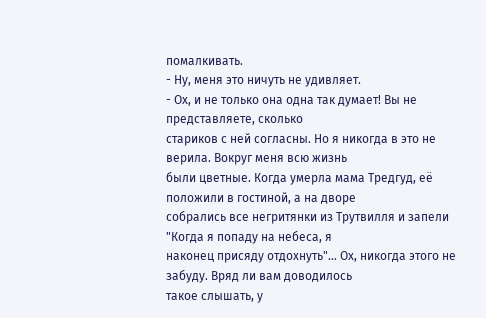помалкивать.
- Ну, меня это ничуть не удивляет.
- Ох, и не только она одна так думает! Вы не представляете, сколько
стариков с ней согласны. Но я никогда в это не верила. Вокруг меня всю жизнь
были цветные. Когда умерла мама Тредгуд, её положили в гостиной, а на дворе
собрались все негритянки из Трутвилля и запели "Когда я попаду на небеса, я
наконец присяду отдохнуть"... Ох, никогда этого не забуду. Вряд ли вам доводилось
такое слышать, у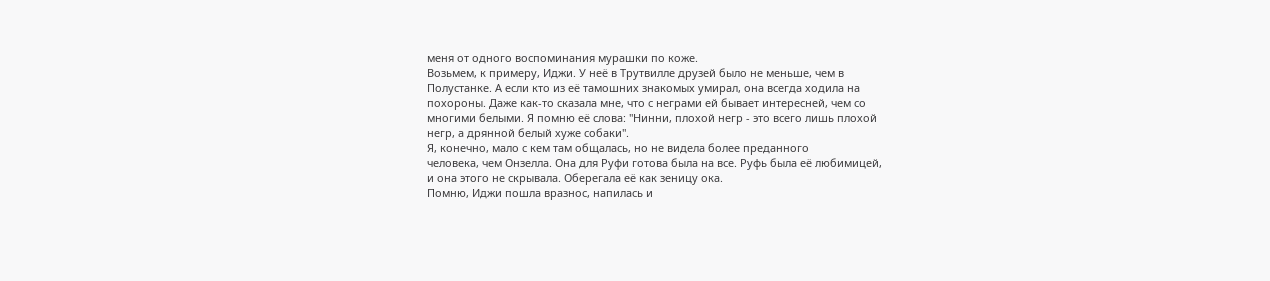меня от одного воспоминания мурашки по коже.
Возьмем, к примеру, Иджи. У неё в Трутвилле друзей было не меньше, чем в
Полустанке. А если кто из её тамошних знакомых умирал, она всегда ходила на
похороны. Даже как-то сказала мне, что с неграми ей бывает интересней, чем со
многими белыми. Я помню её слова: "Нинни, плохой негр - это всего лишь плохой
негр, а дрянной белый хуже собаки".
Я, конечно, мало с кем там общалась, но не видела более преданного
человека, чем Онзелла. Она для Руфи готова была на все. Руфь была её любимицей,
и она этого не скрывала. Оберегала её как зеницу ока.
Помню, Иджи пошла вразнос, напилась и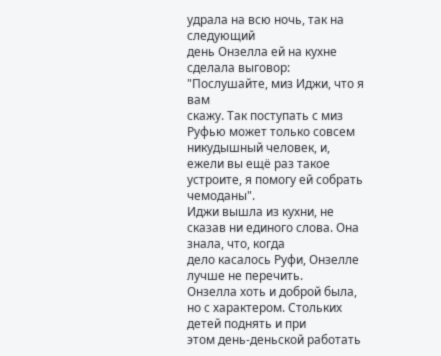удрала на всю ночь, так на следующий
день Онзелла ей на кухне сделала выговор: "Послушайте, миз Иджи, что я вам
скажу. Так поступать с миз Руфью может только совсем никудышный человек, и,
ежели вы ещё раз такое устроите, я помогу ей собрать чемоданы".
Иджи вышла из кухни, не сказав ни единого слова. Она знала, что, когда
дело касалось Руфи, Онзелле лучше не перечить.
Онзелла хоть и доброй была, но с характером. Стольких детей поднять и при
этом день-деньской работать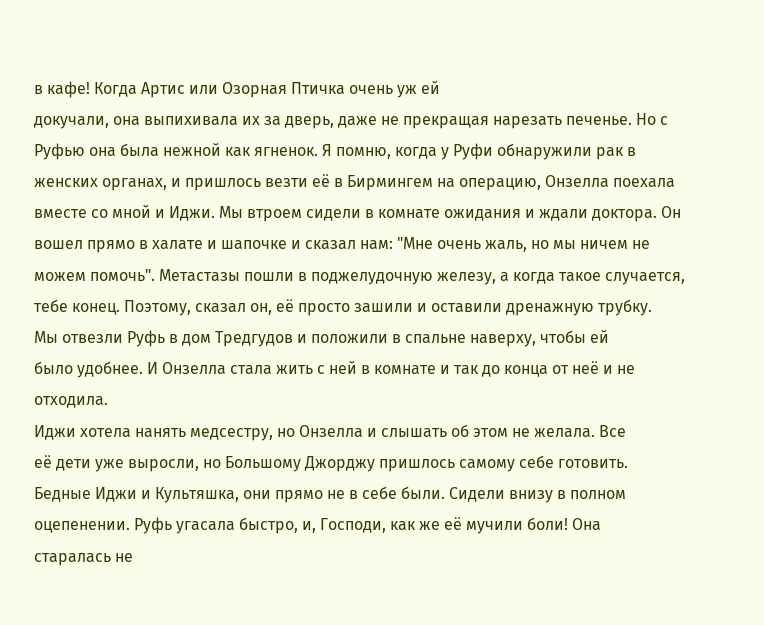в кафе! Когда Артис или Озорная Птичка очень уж ей
докучали, она выпихивала их за дверь, даже не прекращая нарезать печенье. Но с
Руфью она была нежной как ягненок. Я помню, когда у Руфи обнаружили рак в
женских органах, и пришлось везти её в Бирмингем на операцию, Онзелла поехала
вместе со мной и Иджи. Мы втроем сидели в комнате ожидания и ждали доктора. Он
вошел прямо в халате и шапочке и сказал нам: "Мне очень жаль, но мы ничем не
можем помочь". Метастазы пошли в поджелудочную железу, а когда такое случается,
тебе конец. Поэтому, сказал он, её просто зашили и оставили дренажную трубку.
Мы отвезли Руфь в дом Тредгудов и положили в спальне наверху, чтобы ей
было удобнее. И Онзелла стала жить с ней в комнате и так до конца от неё и не
отходила.
Иджи хотела нанять медсестру, но Онзелла и слышать об этом не желала. Все
её дети уже выросли, но Большому Джорджу пришлось самому себе готовить.
Бедные Иджи и Культяшка, они прямо не в себе были. Сидели внизу в полном
оцепенении. Руфь угасала быстро, и, Господи, как же её мучили боли! Она
старалась не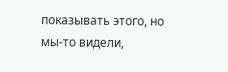показывать этого, но мы-то видели,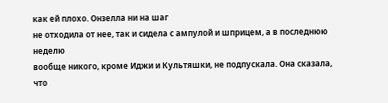как ей плохо. Онзелла ни на шаг
не отходила от нее, так и сидела с ампулой и шприцем, а в последнюю неделю
вообще никого, кроме Иджи и Культяшки, не подпускала. Она сказала, что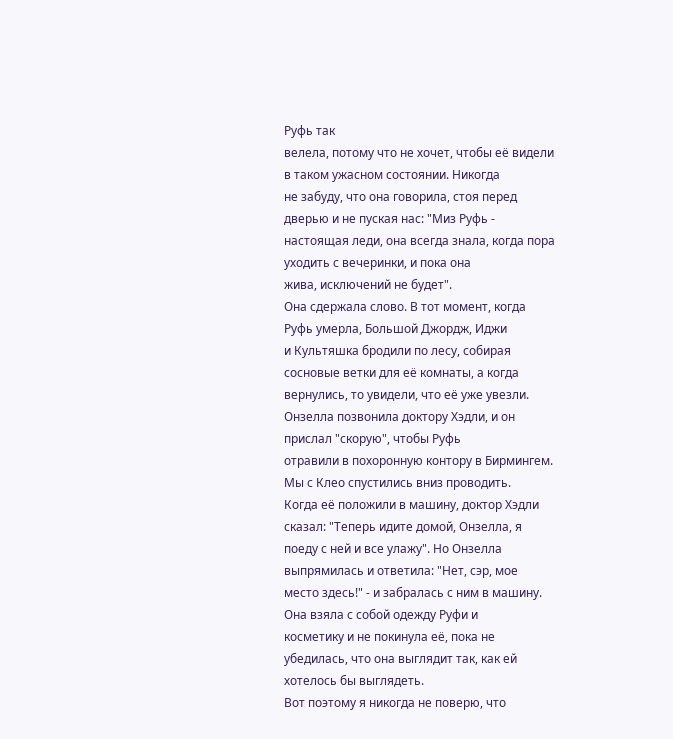Руфь так
велела, потому что не хочет, чтобы её видели в таком ужасном состоянии. Никогда
не забуду, что она говорила, стоя перед дверью и не пуская нас: "Миз Руфь -
настоящая леди, она всегда знала, когда пора уходить с вечеринки, и пока она
жива, исключений не будет".
Она сдержала слово. В тот момент, когда Руфь умерла, Большой Джордж, Иджи
и Культяшка бродили по лесу, собирая сосновые ветки для её комнаты, а когда
вернулись, то увидели, что её уже увезли.
Онзелла позвонила доктору Хэдли, и он прислал "скорую", чтобы Руфь
отравили в похоронную контору в Бирмингем. Мы с Клео спустились вниз проводить.
Когда её положили в машину, доктор Хэдли сказал: "Теперь идите домой, Онзелла, я
поеду с ней и все улажу". Но Онзелла выпрямилась и ответила: "Нет, сэр, мое
место здесь!" - и забралась с ним в машину. Она взяла с собой одежду Руфи и
косметику и не покинула её, пока не убедилась, что она выглядит так, как ей
хотелось бы выглядеть.
Вот поэтому я никогда не поверю, что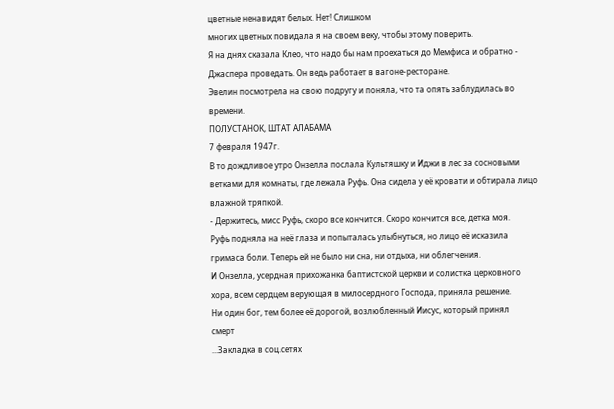цветные ненавидят белых. Нет! Слишком
многих цветных повидала я на своем веку, чтобы этому поверить.
Я на днях сказала Клео, что надо бы нам проехаться до Мемфиса и обратно -
Джаспера проведать. Он ведь работает в вагоне-ресторане.
Эвелин посмотрела на свою подругу и поняла, что та опять заблудилась во
времени.
ПОЛУСТАНОК, ШТАТ АЛАБАМА
7 февраля 1947г.
В то дождливое утро Онзелла послала Культяшку и Иджи в лес за сосновыми
ветками для комнаты, где лежала Руфь. Она сидела у её кровати и обтирала лицо
влажной тряпкой.
- Держитесь, мисс Руфь, скоро все кончится. Скоро кончится все, детка моя.
Руфь подняла на неё глаза и попыталась улыбнуться, но лицо её исказила
гримаса боли. Теперь ей не было ни сна, ни отдыха, ни облегчения.
И Онзелла, усердная прихожанка баптистской церкви и солистка церковного
хора, всем сердцем верующая в милосердного Господа, приняла решение.
Ни один бог, тем более её дорогой, возлюбленный Иисус, который принял
смерт
...Закладка в соц.сетях